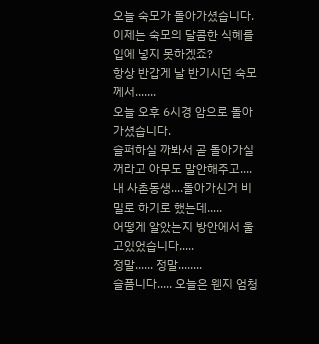오늘 숙모가 돌아가셨습니다.
이제는 숙모의 달콤한 식혜를 입에 넣지 못하겠죠?
항상 반갑게 날 반기시던 숙모께서.......
오늘 오후 6시경 암으로 돌아가셨습니다.
슬퍼하실 까봐서 곧 돌아가실꺼라고 아무도 말안해주고....
내 사촌동생....돌아가신거 비밀로 하기로 했는데.....
어떻게 알았는지 방안에서 울고있었습니다.....
정말...... 정말........
슬픔니다..... 오늘은 웬지 엄청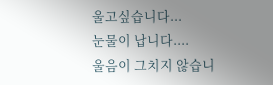울고싶습니다...
눈물이 납니다....
울음이 그치지 않습니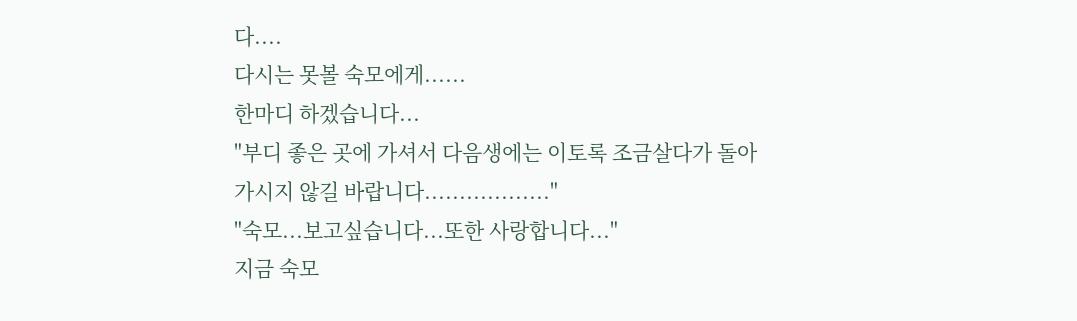다....
다시는 못볼 숙모에게......
한마디 하겠습니다...
"부디 좋은 곳에 가셔서 다음생에는 이토록 조금살다가 돌아가시지 않길 바랍니다.................."
"숙모...보고싶습니다...또한 사랑합니다..."
지금 숙모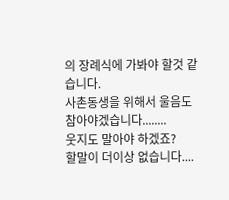의 장례식에 가봐야 할것 같습니다.
사촌동생을 위해서 울음도 참아야겠습니다........
웃지도 말아야 하겠죠?
할말이 더이상 없습니다....